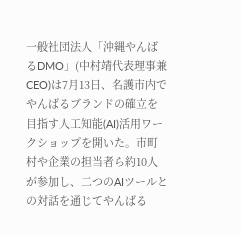一般社団法人「沖縄やんばるDMO」(中村靖代表理事兼CEO)は7月13日、名護市内でやんばるブランドの確立を目指す人工知能(AI)活用ワークショップを開いた。市町村や企業の担当者ら約10人が参加し、二つのAIツールとの対話を通じてやんばる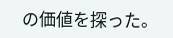の価値を探った。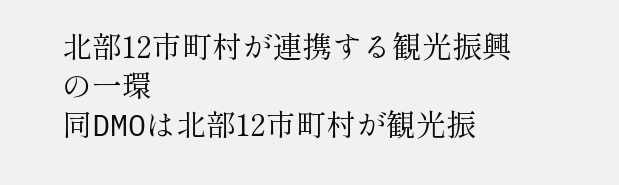北部12市町村が連携する観光振興の一環
同DMOは北部12市町村が観光振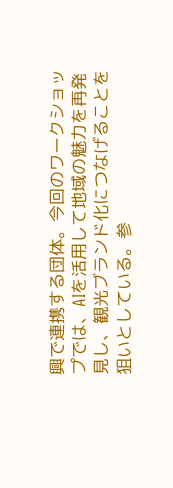興で連携する団体。今回のワークショップでは、AIを活用して地域の魅力を再発見し、観光ブランド化につなげることを狙いとしている。参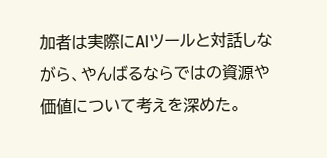加者は実際にAIツールと対話しながら、やんばるならではの資源や価値について考えを深めた。